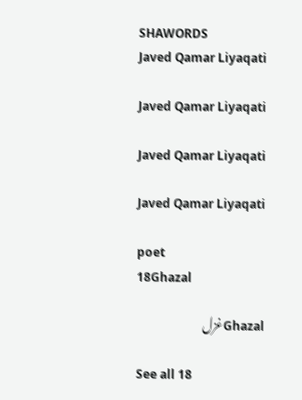SHAWORDS
Javed Qamar Liyaqati

Javed Qamar Liyaqati

Javed Qamar Liyaqati

Javed Qamar Liyaqati

poet
18Ghazal

Ghazalغزل

See all 18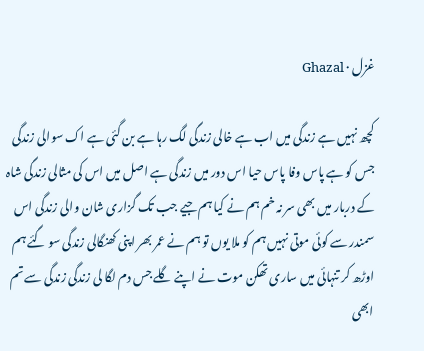غزل · Ghazal

کچھ نہیں ہے زندگی میں اب ہے خالی زندگی لگ رہا ہے بن گئی ہے اک سوالی زندگی جس کو ہے پاس وفا پاس حیا اس دور میں زندگی ہے اصل میں اس کی مثالی زندگی شاہ کے دربار میں بھی سر نہ خم ہم نے کیا ہم جیے جب تک گزاری شان والی زندگی اس سمندر سے کوئی موتی نہیں ہم کو ملا یوں تو ہم نے عمر بھر اپنی کھنگالی زندگی سو گئے ہم اوڑھ کر تنہائی میں ساری تھکن موت نے اپنے گلے جس دم لگا لی زندگی زندگی سے تم ابھی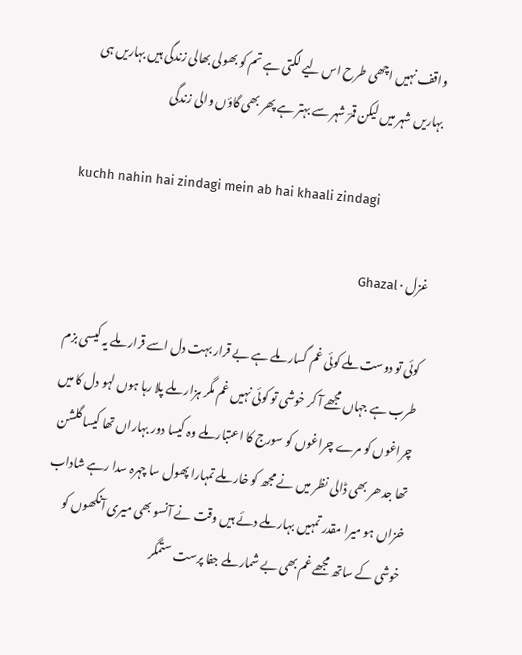واقف نہیں اچھی طرح اس لیے لگتی ہے تم کو بھولی بھالی زندگی ہیں بہاریں ہی بہاریں شہر میں لیکن قمرؔ شہر سے بہتر ہے پھر بھی گاؤں والی زندگی

kuchh nahin hai zindagi mein ab hai khaali zindagi

غزل · Ghazal

کوئی تو دوست ملے کوئی غم گسار ملے ہے بے قرار بہت دل اسے قرار ملے یہ کیسی بزم طرب ہے جہاں مجھے آ کر خوشی تو کوئی نہیں غم مگر ہزار ملے پلا رہا ہوں لہو دل کا میں چراغوں کو مرے چراغوں کو سورج کا اعتبار ملے وہ کیسا دور بہاراں تھا کیسا گلشن تھا جدھر بھی ڈالی نظر میں نے مجھ کو خار ملے تمہارا پھول سا چہرہ سدا رہے شاداب خزاں ہو میرا مقدر تمہیں بہار ملے دئے ہیں وقت نے آنسو بھی میری آنکھوں کو خوشی کے ساتھ مجھے غم بھی بے شمار ملے جفا‌ پرست ستمگر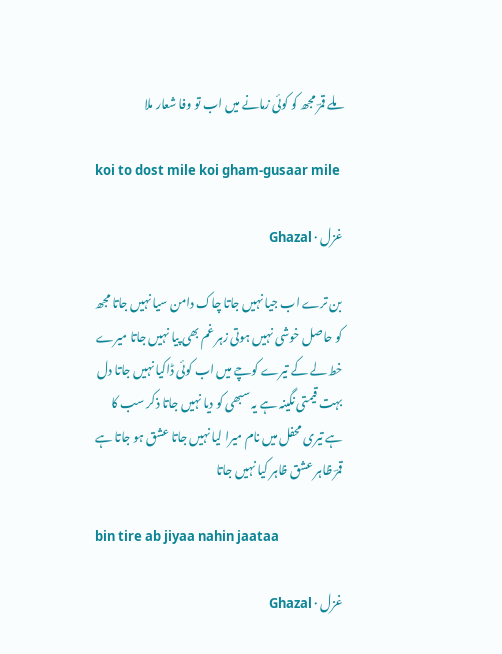ملے قمرؔ مجھ کو کوئی زمانے میں اب تو وفا شعار ملا

koi to dost mile koi gham-gusaar mile

غزل · Ghazal

بن ترے اب جیا نہیں جاتا چاک دامن سیا نہیں جاتا مجھ کو حاصل خوشی نہیں ہوتی زہر غم بھی پیا نہیں جاتا میرے خط لے کے تیرے کوچے میں اب کوئی ڈاکیا نہیں جاتا دل بہت قیمتی نگینہ ہے یہ سبھی کو دیا نہیں جاتا ذکر سب کا ہے تیری محفل میں نام میرا لیا نہیں جاتا عشق ہو جاتا ہے قمرؔ ظاہر عشق ظاہر کیا نہیں جاتا

bin tire ab jiyaa nahin jaataa

غزل · Ghazal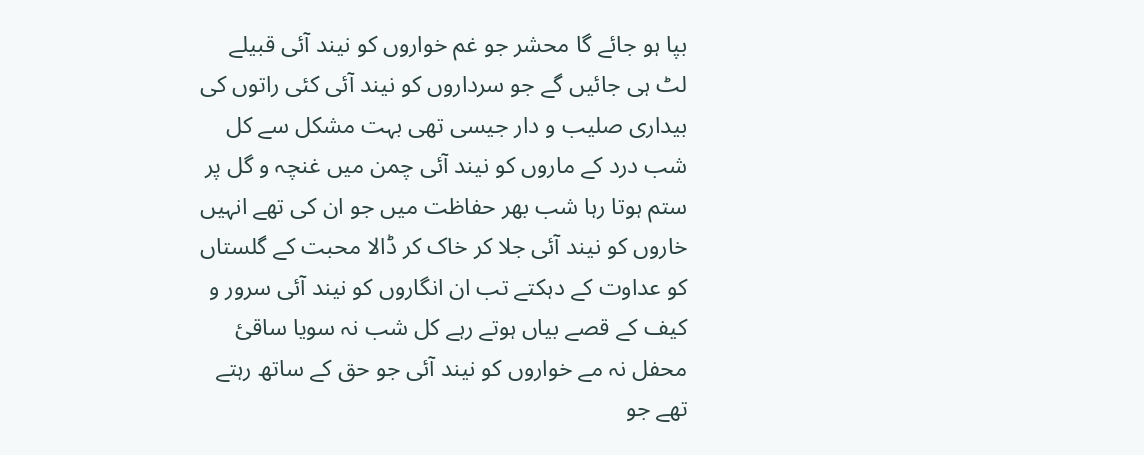بپا ہو جائے گا محشر جو غم خواروں کو نیند آئی قبیلے لٹ ہی جائیں گے جو سرداروں کو نیند آئی کئی راتوں کی بیداری صلیب و دار جیسی تھی بہت مشکل سے کل شب درد کے ماروں کو نیند آئی چمن میں غنچہ و گل پر ستم ہوتا رہا شب بھر حفاظت میں جو ان کی تھے انہیں خاروں کو نیند آئی جلا کر خاک کر ڈالا محبت کے گلستاں کو عداوت کے دہکتے تب ان انگاروں کو نیند آئی سرور و کیف کے قصے بیاں ہوتے رہے کل شب نہ سویا ساقئ محفل نہ مے خواروں کو نیند آئی جو حق کے ساتھ رہتے تھے جو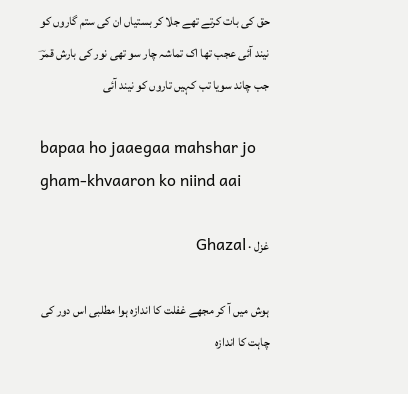حق کی بات کرتے تھے جلا کر بستیاں ان کی ستم گاروں کو نیند آئی عجب تھا اک تماشہ چار سو تھی نور کی بارش قمرؔ جب چاند سویا تب کہیں تاروں کو نیند آئی

bapaa ho jaaegaa mahshar jo gham-khvaaron ko niind aai

غزل · Ghazal

ہوش میں آ کر مجھے غفلت کا اندازہ ہوا مطلبی اس دور کی چاہت کا اندازہ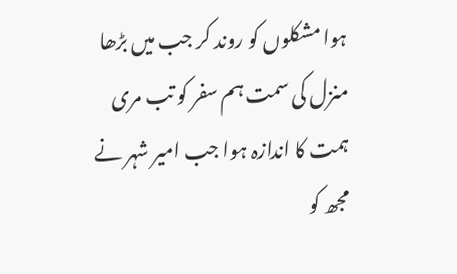ہوا مشکلوں کو روند کر جب میں بڑھا منزل کی سمت ہم سفر کو تب مری ہمت کا اندازہ ہوا جب امیر شہر نے مجھ کو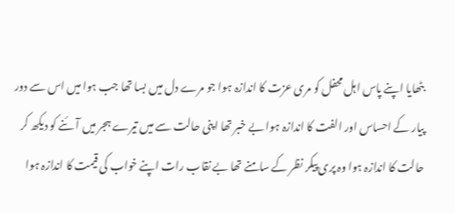بٹھایا اپنے پاس اہل محفل کو مری عزت کا اندازہ ہوا جو مرے دل میں بسا تھا جب ہوا میں اس سے دور پیار کے احساس اور الفت کا اندازہ ہوا بے خبر تھا اپنی حالت سے میں تیرے ہجر میں آئنے کو دیکھ کر حالت کا اندازہ ہوا وہ پری پیکر نظر کے سامنے تھا بے نقاب رات اپنے خواب کی قیمت کا اندازہ ہوا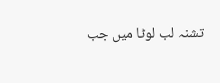تشنہ لب لوٹا میں جب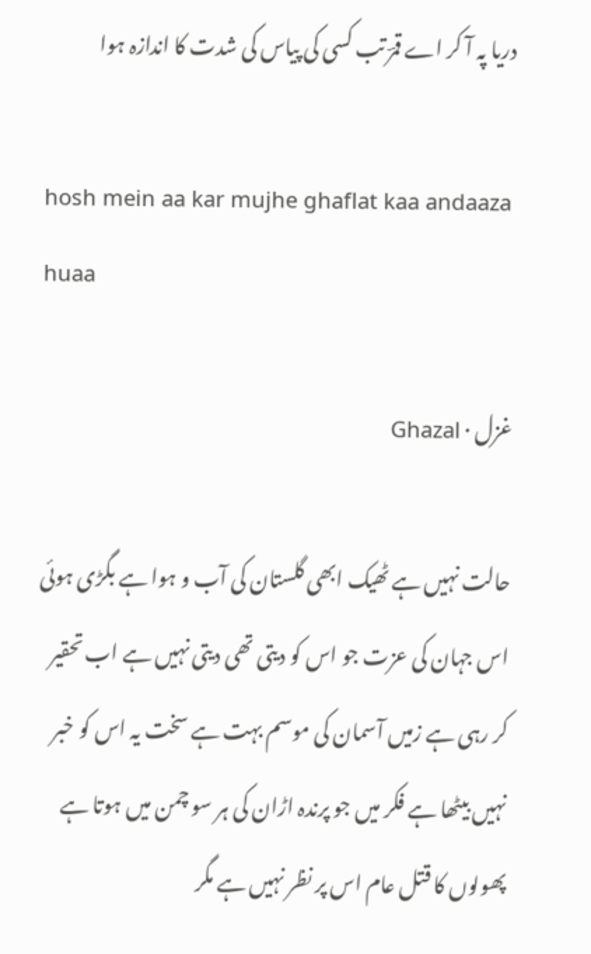دریا پہ آ کر اے قمرؔ تب کسی کی پیاس کی شدت کا اندازہ ہوا

hosh mein aa kar mujhe ghaflat kaa andaaza huaa

غزل · Ghazal

حالت نہیں ہے ٹھیک ابھی گلستان کی آب و ہوا ہے بگڑی ہوئی اس جہان کی عزت جو اس کو دیتی تھی دیتی نہیں ہے اب تحقیر کر رہی ہے زمیں آسمان کی موسم بہت ہے سخت یہ اس کو خبر نہیں بیٹھا ہے فکر میں جو پرندہ اڑان کی ہر سو چمن میں ہوتا ہے پھولوں کا قتل عام اس پر نظر نہیں ہے مگر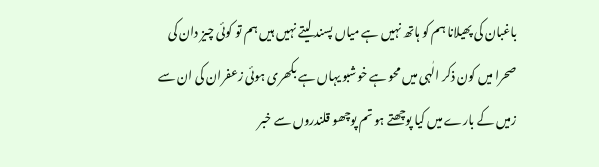باغبان کی پھیلانا ہم کو ہاتھ نہیں ہے میاں پسند لیتے نہیں ہیں ہم تو کوئی چیز دان کی صحرا میں کون ذکر الٰہی میں محو ہے خوشبو یہاں ہے بکھری ہوئی زعفران کی ان سے زمیں کے بارے میں کیا پوچھتے ہو تم پوچھو قلندروں سے خبر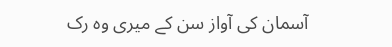آسمان کی آواز سن کے میری وہ رک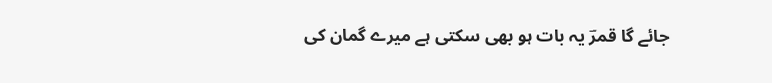جائے گا قمرؔ یہ بات ہو بھی سکتی ہے میرے گمان کی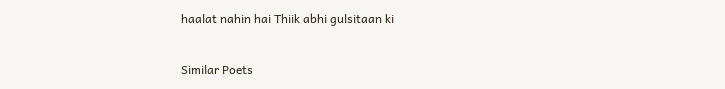haalat nahin hai Thiik abhi gulsitaan ki

Similar Poets